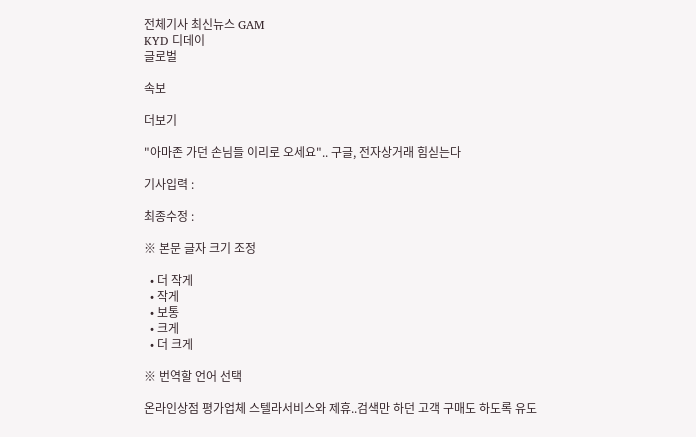전체기사 최신뉴스 GAM
KYD 디데이
글로벌

속보

더보기

"아마존 가던 손님들 이리로 오세요".. 구글, 전자상거래 힘싣는다

기사입력 :

최종수정 :

※ 본문 글자 크기 조정

  • 더 작게
  • 작게
  • 보통
  • 크게
  • 더 크게

※ 번역할 언어 선택

온라인상점 평가업체 스텔라서비스와 제휴..검색만 하던 고객 구매도 하도록 유도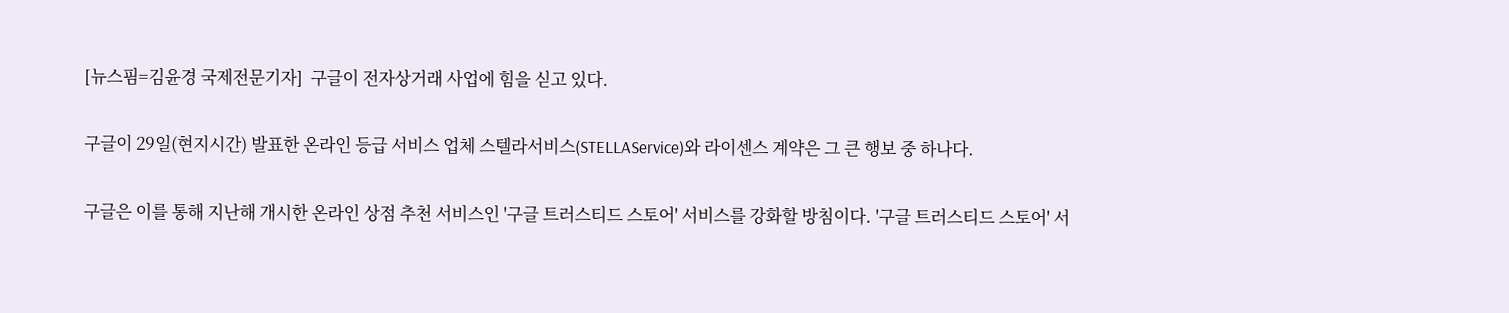[뉴스핌=김윤경 국제전문기자]  구글이 전자상거래 사업에 힘을 싣고 있다.

구글이 29일(현지시간) 발표한 온라인 등급 서비스 업체 스텔라서비스(STELLAService)와 라이센스 계약은 그 큰 행보 중 하나다.

구글은 이를 통해 지난해 개시한 온라인 상점 추천 서비스인 '구글 트러스티드 스토어' 서비스를 강화할 방침이다. '구글 트러스티드 스토어' 서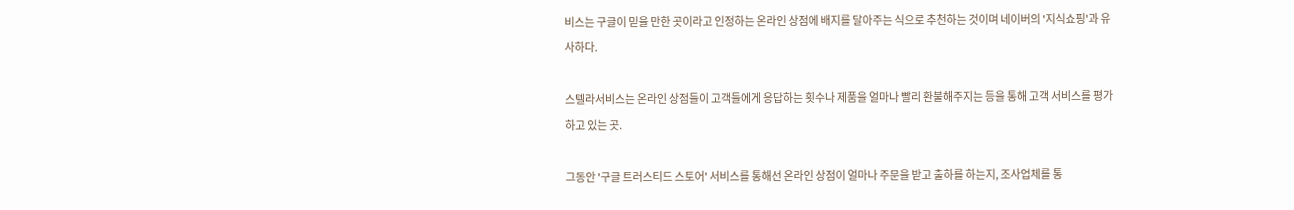비스는 구글이 믿을 만한 곳이라고 인정하는 온라인 상점에 배지를 달아주는 식으로 추천하는 것이며 네이버의 '지식쇼핑'과 유사하다.

스텔라서비스는 온라인 상점들이 고객들에게 응답하는 횟수나 제품을 얼마나 빨리 환불해주지는 등을 통해 고객 서비스를 평가하고 있는 곳.

그동안 '구글 트러스티드 스토어' 서비스를 통해선 온라인 상점이 얼마나 주문을 받고 출하를 하는지, 조사업체를 통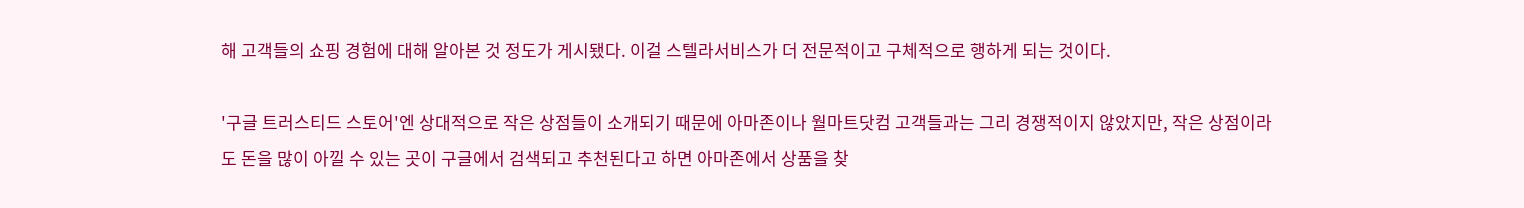해 고객들의 쇼핑 경험에 대해 알아본 것 정도가 게시됐다. 이걸 스텔라서비스가 더 전문적이고 구체적으로 행하게 되는 것이다.

'구글 트러스티드 스토어'엔 상대적으로 작은 상점들이 소개되기 때문에 아마존이나 월마트닷컴 고객들과는 그리 경쟁적이지 않았지만, 작은 상점이라도 돈을 많이 아낄 수 있는 곳이 구글에서 검색되고 추천된다고 하면 아마존에서 상품을 찾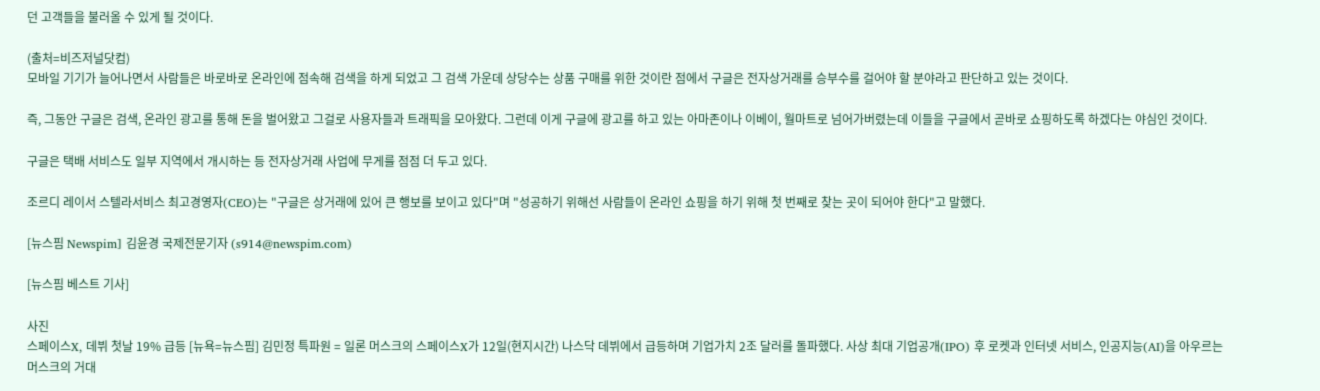던 고객들을 불러올 수 있게 될 것이다.

(출처=비즈저널닷컴)
모바일 기기가 늘어나면서 사람들은 바로바로 온라인에 점속해 검색을 하게 되었고 그 검색 가운데 상당수는 상품 구매를 위한 것이란 점에서 구글은 전자상거래를 승부수를 걸어야 할 분야라고 판단하고 있는 것이다.

즉, 그동안 구글은 검색, 온라인 광고를 통해 돈을 벌어왔고 그걸로 사용자들과 트래픽을 모아왔다. 그런데 이게 구글에 광고를 하고 있는 아마존이나 이베이, 월마트로 넘어가버렸는데 이들을 구글에서 곧바로 쇼핑하도록 하겠다는 야심인 것이다.

구글은 택배 서비스도 일부 지역에서 개시하는 등 전자상거래 사업에 무게를 점점 더 두고 있다.

조르디 레이서 스텔라서비스 최고경영자(CEO)는 "구글은 상거래에 있어 큰 행보를 보이고 있다"며 "성공하기 위해선 사람들이 온라인 쇼핑을 하기 위해 첫 번째로 찾는 곳이 되어야 한다"고 말했다.

[뉴스핌 Newspim] 김윤경 국제전문기자 (s914@newspim.com)

[뉴스핌 베스트 기사]

사진
스페이스X, 데뷔 첫날 19% 급등 [뉴욕=뉴스핌] 김민정 특파원 = 일론 머스크의 스페이스X가 12일(현지시간) 나스닥 데뷔에서 급등하며 기업가치 2조 달러를 돌파했다. 사상 최대 기업공개(IPO) 후 로켓과 인터넷 서비스, 인공지능(AI)을 아우르는 머스크의 거대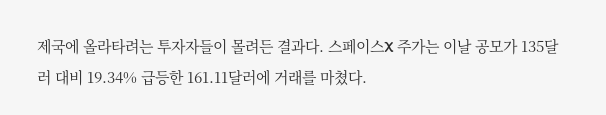제국에 올라타려는 투자자들이 몰려든 결과다. 스페이스X 주가는 이날 공모가 135달러 대비 19.34% 급등한 161.11달러에 거래를 마쳤다.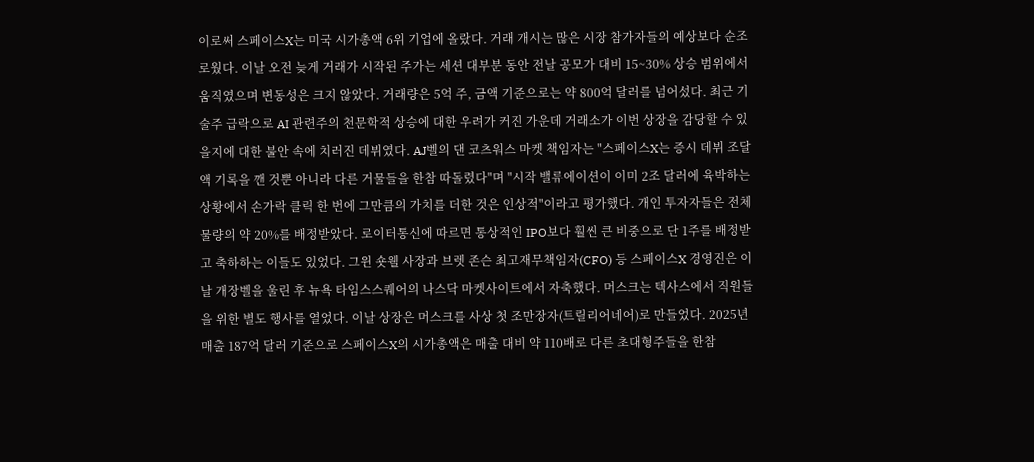이로써 스페이스X는 미국 시가총액 6위 기업에 올랐다. 거래 개시는 많은 시장 참가자들의 예상보다 순조로웠다. 이날 오전 늦게 거래가 시작된 주가는 세션 대부분 동안 전날 공모가 대비 15~30% 상승 범위에서 움직였으며 변동성은 크지 않았다. 거래량은 5억 주, 금액 기준으로는 약 800억 달러를 넘어섰다. 최근 기술주 급락으로 AI 관련주의 천문학적 상승에 대한 우려가 커진 가운데 거래소가 이번 상장을 감당할 수 있을지에 대한 불안 속에 치러진 데뷔였다. AJ벨의 댄 코츠워스 마켓 책임자는 "스페이스X는 증시 데뷔 조달액 기록을 깬 것뿐 아니라 다른 거물들을 한참 따돌렸다"며 "시작 밸류에이션이 이미 2조 달러에 육박하는 상황에서 손가락 클릭 한 번에 그만큼의 가치를 더한 것은 인상적"이라고 평가했다. 개인 투자자들은 전체 물량의 약 20%를 배정받았다. 로이터통신에 따르면 통상적인 IPO보다 훨씬 큰 비중으로 단 1주를 배정받고 축하하는 이들도 있었다. 그윈 숏웰 사장과 브렛 존슨 최고재무책임자(CFO) 등 스페이스X 경영진은 이날 개장벨을 울린 후 뉴욕 타임스스퀘어의 나스닥 마켓사이트에서 자축했다. 머스크는 텍사스에서 직원들을 위한 별도 행사를 열었다. 이날 상장은 머스크를 사상 첫 조만장자(트릴리어네어)로 만들었다. 2025년 매출 187억 달러 기준으로 스페이스X의 시가총액은 매출 대비 약 110배로 다른 초대형주들을 한참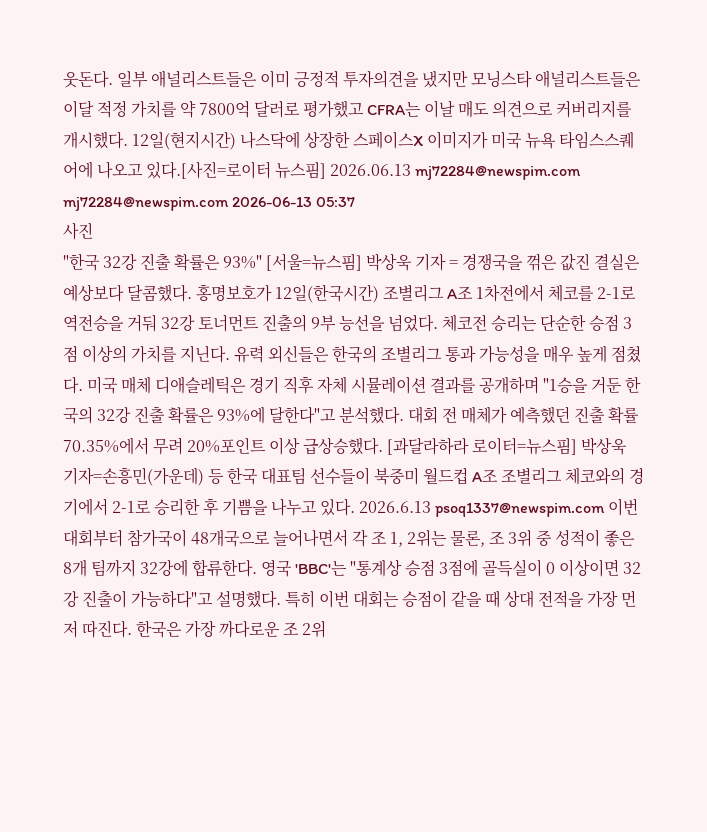웃돈다. 일부 애널리스트들은 이미 긍정적 투자의견을 냈지만 모닝스타 애널리스트들은 이달 적정 가치를 약 7800억 달러로 평가했고 CFRA는 이날 매도 의견으로 커버리지를 개시했다. 12일(현지시간) 나스닥에 상장한 스페이스X 이미지가 미국 뉴욕 타임스스퀘어에 나오고 있다.[사진=로이터 뉴스핌] 2026.06.13 mj72284@newspim.com   mj72284@newspim.com 2026-06-13 05:37
사진
"한국 32강 진출 확률은 93%" [서울=뉴스핌] 박상욱 기자 = 경쟁국을 꺾은 값진 결실은 예상보다 달콤했다. 홍명보호가 12일(한국시간) 조별리그 A조 1차전에서 체코를 2-1로 역전승을 거둬 32강 토너먼트 진출의 9부 능선을 넘었다. 체코전 승리는 단순한 승점 3점 이상의 가치를 지닌다. 유력 외신들은 한국의 조별리그 통과 가능성을 매우 높게 점쳤다. 미국 매체 디애슬레틱은 경기 직후 자체 시뮬레이션 결과를 공개하며 "1승을 거둔 한국의 32강 진출 확률은 93%에 달한다"고 분석했다. 대회 전 매체가 예측했던 진출 확률 70.35%에서 무려 20%포인트 이상 급상승했다. [과달라하라 로이터=뉴스핌] 박상욱 기자=손흥민(가운데) 등 한국 대표팀 선수들이 북중미 월드컵 A조 조별리그 체코와의 경기에서 2-1로 승리한 후 기쁨을 나누고 있다. 2026.6.13 psoq1337@newspim.com 이번 대회부터 참가국이 48개국으로 늘어나면서 각 조 1, 2위는 물론, 조 3위 중 성적이 좋은 8개 팀까지 32강에 합류한다. 영국 'BBC'는 "통계상 승점 3점에 골득실이 0 이상이면 32강 진출이 가능하다"고 설명했다. 특히 이번 대회는 승점이 같을 때 상대 전적을 가장 먼저 따진다. 한국은 가장 까다로운 조 2위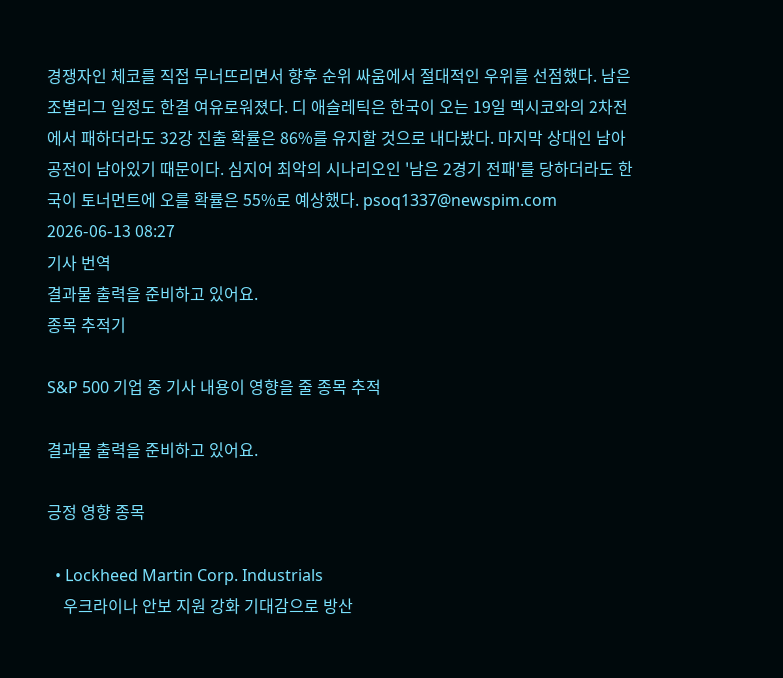경쟁자인 체코를 직접 무너뜨리면서 향후 순위 싸움에서 절대적인 우위를 선점했다. 남은 조별리그 일정도 한결 여유로워졌다. 디 애슬레틱은 한국이 오는 19일 멕시코와의 2차전에서 패하더라도 32강 진출 확률은 86%를 유지할 것으로 내다봤다. 마지막 상대인 남아공전이 남아있기 때문이다. 심지어 최악의 시나리오인 '남은 2경기 전패'를 당하더라도 한국이 토너먼트에 오를 확률은 55%로 예상했다. psoq1337@newspim.com 2026-06-13 08:27
기사 번역
결과물 출력을 준비하고 있어요.
종목 추적기

S&P 500 기업 중 기사 내용이 영향을 줄 종목 추적

결과물 출력을 준비하고 있어요.

긍정 영향 종목

  • Lockheed Martin Corp. Industrials
    우크라이나 안보 지원 강화 기대감으로 방산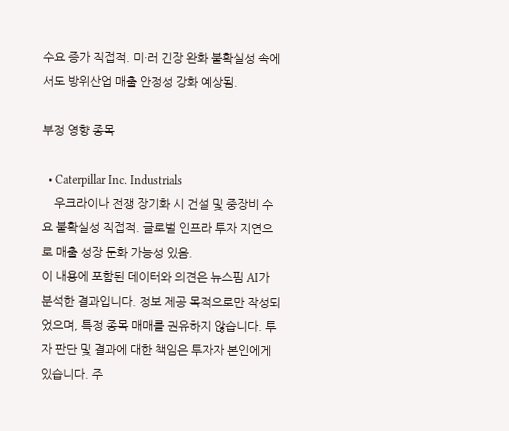수요 증가 직접적. 미·러 긴장 완화 불확실성 속에서도 방위산업 매출 안정성 강화 예상됨.

부정 영향 종목

  • Caterpillar Inc. Industrials
    우크라이나 전쟁 장기화 시 건설 및 중장비 수요 불확실성 직접적. 글로벌 인프라 투자 지연으로 매출 성장 둔화 가능성 있음.
이 내용에 포함된 데이터와 의견은 뉴스핌 AI가 분석한 결과입니다. 정보 제공 목적으로만 작성되었으며, 특정 종목 매매를 권유하지 않습니다. 투자 판단 및 결과에 대한 책임은 투자자 본인에게 있습니다. 주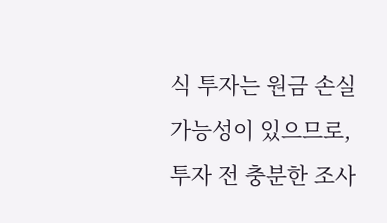식 투자는 원금 손실 가능성이 있으므로, 투자 전 충분한 조사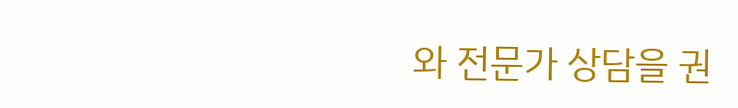와 전문가 상담을 권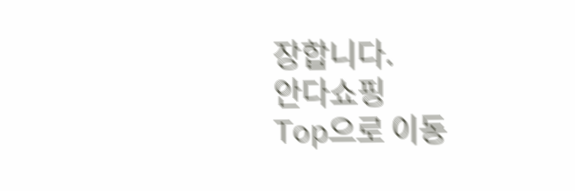장합니다.
안다쇼핑
Top으로 이동